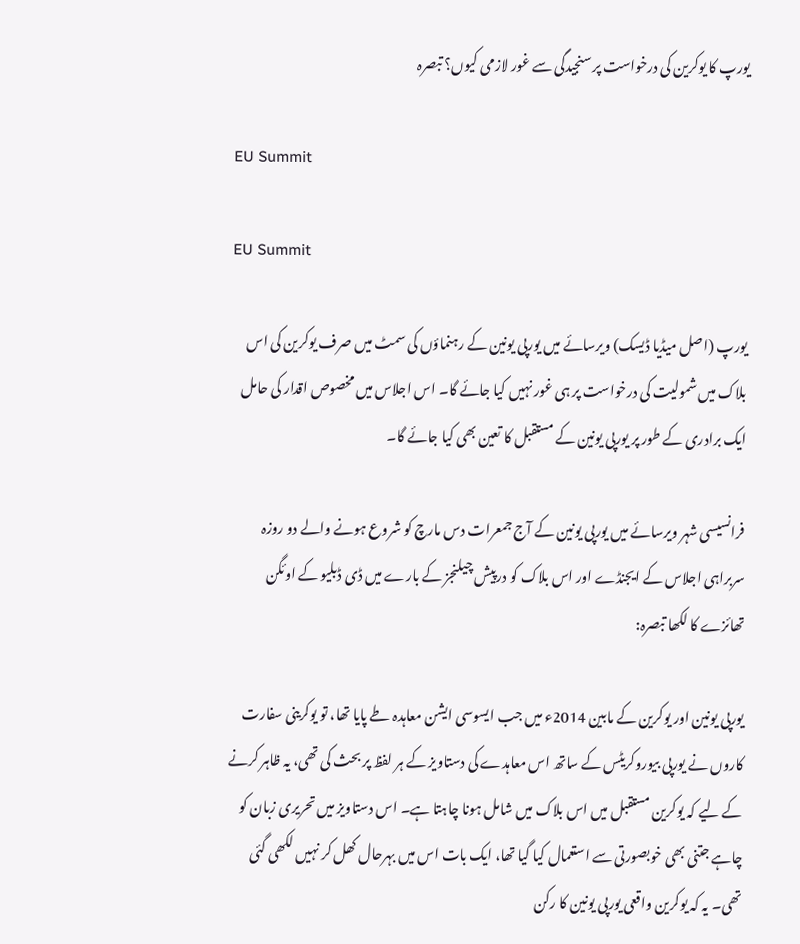یورپ کا یوکرین کی درخواست پر سنجیدگی سے غور لازمی کیوں؟ تبصرہ

EU Summit

EU Summit

یورپ (اصل میڈیا ڈیسک) ویرسائے میں یورپی یونین کے رہنماؤں کی سمٹ میں صرف یوکرین کی اس بلاک میں شمولیت کی درخواست پر ہی غور نہیں کیا جائے گا۔ اس اجلاس میں مخصوص اقدار کی حامل ایک برادری کے طور پر یورپی یونین کے مستقبل کا تعین بھی کیا جائے گا۔

فرانسیسی شہر ویرسائے میں یورپی یونین کے آج جمعرات دس مارچ کو شروع ہونے والے دو روزہ سربراہی اجلاس کے ایجنڈے اور اس بلاک کو درپیش چیلنجز کے بارے میں ڈی ڈبلیو کے اوئگن تھائزے کا لکھا تبصرہ:

یورپی یونین اور یوکرین کے مابین 2014ء میں جب ایسوسی ایشن معاہدہ طے پایا تھا، تو یوکرینی سفارت کاروں نے یورپی بیوروکریٹس کے ساتھ اس معاہدے کی دستاویز کے ہر لفظ پر بحث کی تھی، یہ ظاہر کرنے کے لیے کہ یوکرین مستقبل میں اس بلاک میں شامل ہونا چاہتا ہے۔ اس دستاویز میں تحریری زبان کو چاہے جتنی بھی خوبصورتی سے استعمال کیا گیا تھا، ایک بات اس میں بہرحال کھل کر نہیں لکھی گئی تھی۔ یہ کہ یوکرین واقعی یورپی یونین کا رکن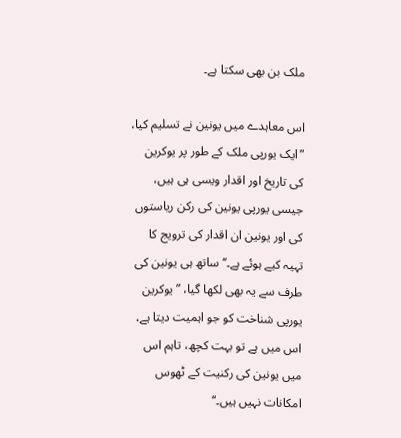ملک بن بھی سکتا ہے۔

اس معاہدے میں یونین نے تسلیم کیا، ”ایک یورپی ملک کے طور پر یوکرین کی تاریخ اور اقدار ویسی ہی ہیں، جیسی یورپی یونین کی رکن ریاستوں کی اور یونین ان اقدار کی ترویج کا تہیہ کیے ہوئے ہے۔‘‘ ساتھ ہی یونین کی طرف سے یہ بھی لکھا گیا، ”یوکرین یورپی شناخت کو جو اہمیت دیتا ہے، اس میں ہے تو بہت کچھ، تاہم اس میں یونین کی رکنیت کے ٹھوس امکانات نہیں ہیں۔‘‘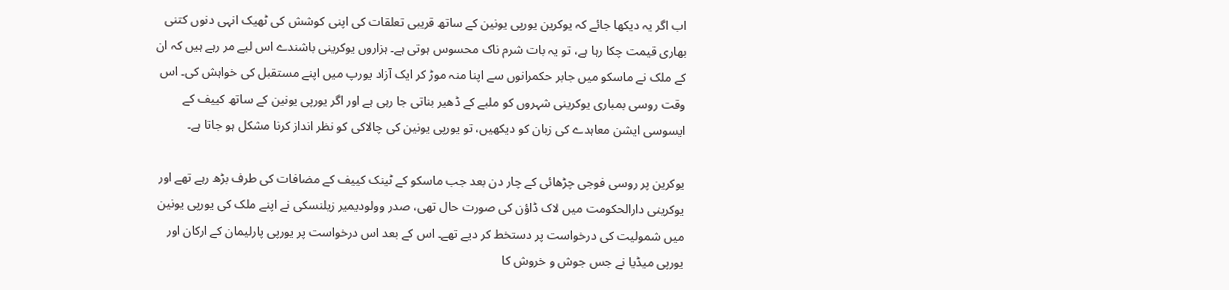اب اگر یہ دیکھا جائے کہ یوکرین یورپی یونین کے ساتھ قریبی تعلقات کی اپنی کوشش کی ٹھیک انہی دنوں کتنی بھاری قیمت چکا رہا ہے، تو یہ بات شرم ناک محسوس ہوتی ہے۔ ہزاروں یوکرینی باشندے اس لیے مر رہے ہیں کہ ان کے ملک نے ماسکو میں جابر حکمرانوں سے اپنا منہ موڑ کر ایک آزاد یورپ میں اپنے مستقبل کی خواہش کی۔ اس وقت روسی بمباری یوکرینی شہروں کو ملبے کے ڈھیر بناتی جا رہی ہے اور اگر یورپی یونین کے ساتھ کییف کے ایسوسی ایشن معاہدے کی زبان کو دیکھیں، تو یورپی یونین کی چالاکی کو نظر انداز کرنا مشکل ہو جاتا ہے۔

یوکرین پر روسی فوجی چڑھائی کے چار دن بعد جب ماسکو کے ٹینک کییف کے مضافات کی طرف بڑھ رہے تھے اور یوکرینی دارالحکومت میں لاک ڈاؤن کی صورت حال تھی، صدر وولودیمیر زیلنسکی نے اپنے ملک کی یورپی یونین میں شمولیت کی درخواست پر دستخط کر دیے تھے۔ اس کے بعد اس درخواست پر یورپی پارلیمان کے ارکان اور یورپی میڈیا نے جس جوش و خروش کا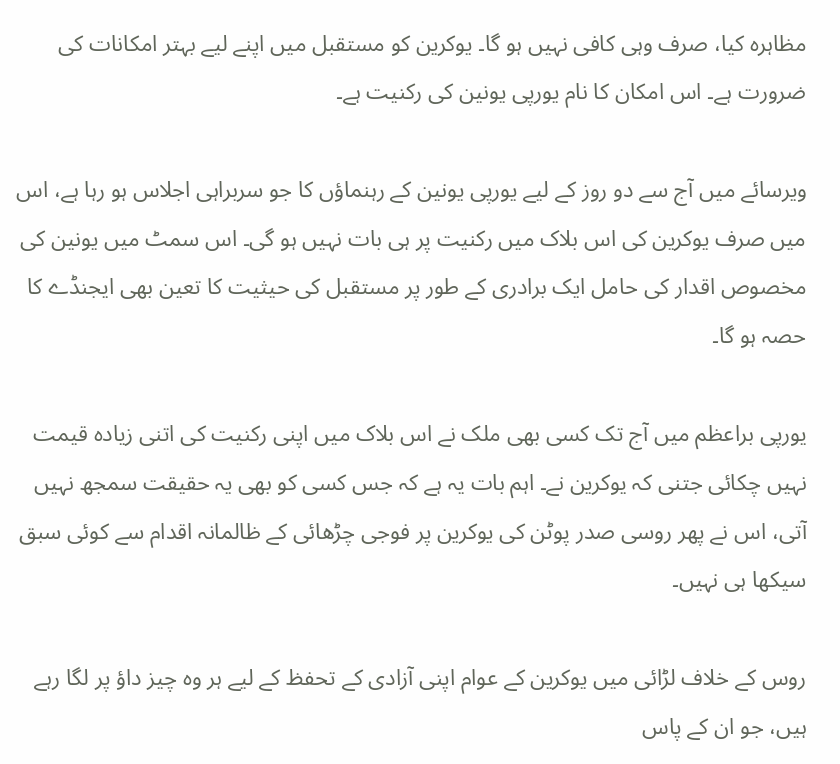مظاہرہ کیا، صرف وہی کافی نہیں ہو گا۔ یوکرین کو مستقبل میں اپنے لیے بہتر امکانات کی ضرورت ہے۔ اس امکان کا نام یورپی یونین کی رکنیت ہے۔

ویرسائے میں آج سے دو روز کے لیے یورپی یونین کے رہنماؤں کا جو سربراہی اجلاس ہو رہا ہے، اس میں صرف یوکرین کی اس بلاک میں رکنیت پر ہی بات نہیں ہو گی۔ اس سمٹ میں یونین کی مخصوص اقدار کی حامل ایک برادری کے طور پر مستقبل کی حیثیت کا تعین بھی ایجنڈے کا حصہ ہو گا۔

یورپی براعظم میں آج تک کسی بھی ملک نے اس بلاک میں اپنی رکنیت کی اتنی زیادہ قیمت نہیں چکائی جتنی کہ یوکرین نے۔ اہم بات یہ ہے کہ جس کسی کو بھی یہ حقیقت سمجھ نہیں آتی، اس نے پھر روسی صدر پوٹن کی یوکرین پر فوجی چڑھائی کے ظالمانہ اقدام سے کوئی سبق سیکھا ہی نہیں۔

روس کے خلاف لڑائی میں یوکرین کے عوام اپنی آزادی کے تحفظ کے لیے ہر وہ چیز داؤ پر لگا رہے ہیں، جو ان کے پاس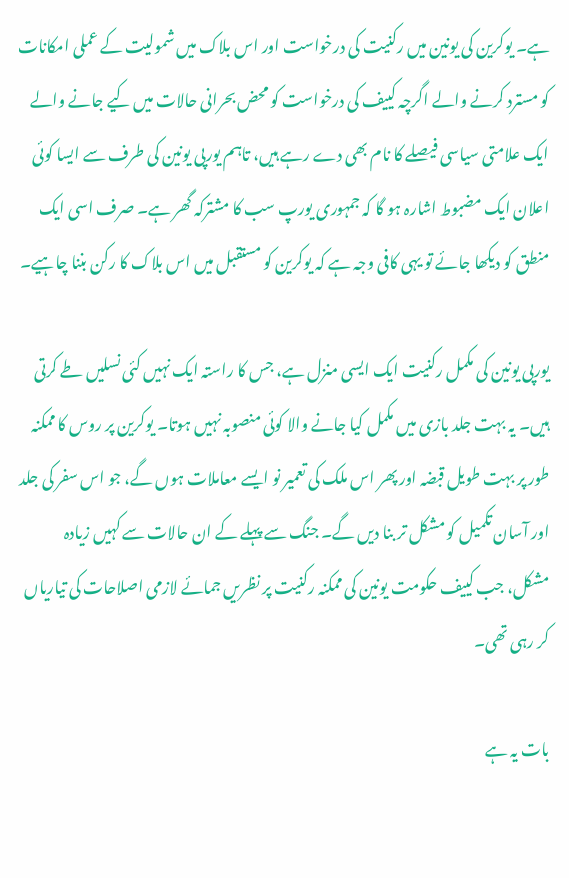ہے۔ یوکرین کی یونین میں رکنیت کی درخواست اور اس بلاک میں شمولیت کے عملی امکانات کو مسترد کرنے والے اگرچہ کییف کی درخواست کو محض بحرانی حالات میں کیے جانے والے ایک علامتی سیاسی فیصلے کا نام بھی دے رہے ہیں، تاہم یورپی یونین کی طرف سے ایسا کوئی اعلان ایک مضبوط اشارہ ہو گا کہ جمہوری یورپ سب کا مشترکہ گھر ہے۔ صرف اسی ایک منطق کو دیکھا جائے تو یہی کافی وجہ ہے کہ یوکرین کو مستقبل میں اس بلاک کا رکن بننا چاہیے۔

یورپی یونین کی مکمل رکنیت ایک ایسی منزل ہے، جس کا راستہ ایک نہیں کئی نسلیں طے کرتی ہیں۔ یہ بہت جلد بازی میں مکمل کیا جانے والا کوئی منصوبہ نہیں ہوتا۔ یوکرین پر روس کا ممکنہ طور پر بہت طویل قبضہ اور پھر اس ملک کی تعمیر نو ایسے معاملات ہوں گے، جو اس سفر کی جلد اور آسان تکمیل کو مشکل تر بنا دیں گے۔ جنگ سے پہلے کے ان حالات سے کہیں زیادہ مشکل، جب کییف حکومت یونین کی ممکنہ رکنیت پر نظریں جمائے لازمی اصلاحات کی تیاریاں کر رہی تھی۔

بات یہ ہے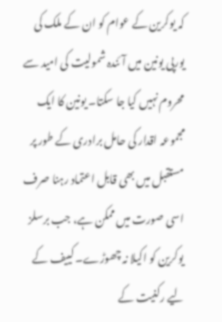کہ یوکرین کے عوام کو ان کے ملک کی یورپی یونین میں آئندہ شمولیت کی امید سے محروم نہیں کیا جا سکتا۔ یونین کا ایک مجموعہ اقدار کی حامل برادری کے طور پر مستقبل میں بھی قابل اعتماد رہنا صرف اسی صورت میں ممکن ہے، جب برسلز یوکرین کو اکیلا نہ چھوڑے۔ کییف کے لیے رکنیت کے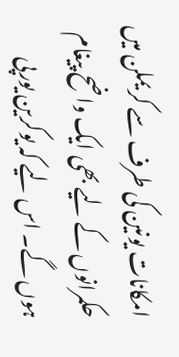امکانات یونین کی طرف سے کریملن میں حکمرانوں کے لیے بھی ایک واضح پیغام ہوں گے۔ اس لیے کہ یوکرین یورپی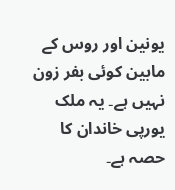یونین اور روس کے مابین کوئی بفر زون نہیں ہے۔ یہ ملک یورپی خاندان کا حصہ ہے۔